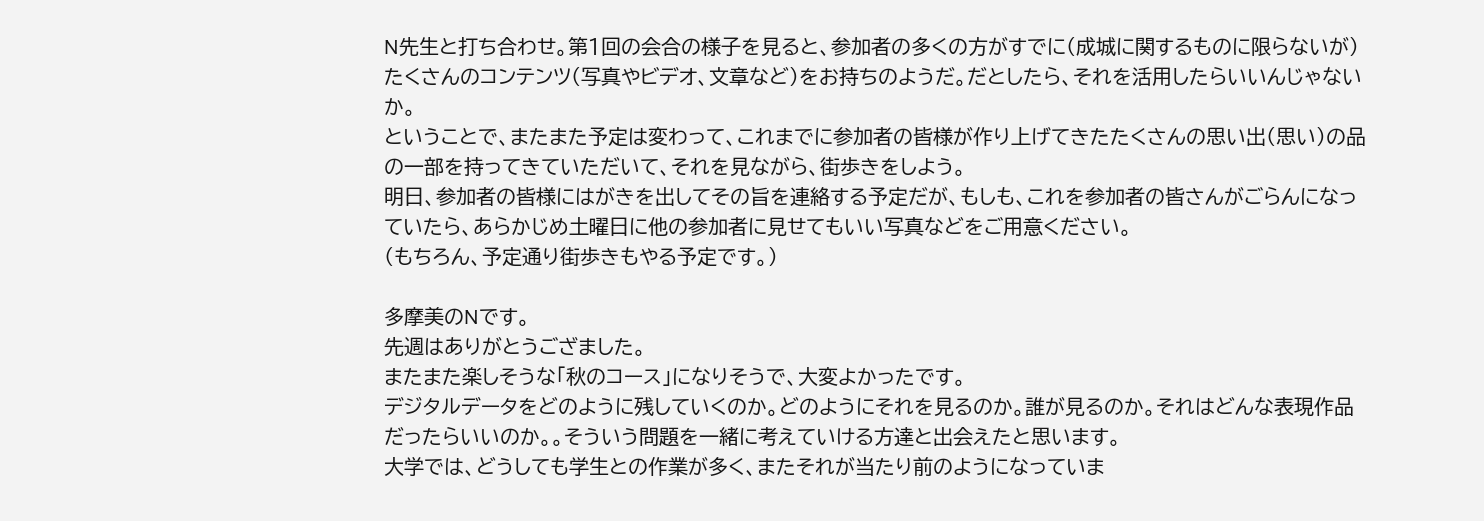N先生と打ち合わせ。第1回の会合の様子を見ると、参加者の多くの方がすでに(成城に関するものに限らないが)たくさんのコンテンツ(写真やビデオ、文章など)をお持ちのようだ。だとしたら、それを活用したらいいんじゃないか。
ということで、またまた予定は変わって、これまでに参加者の皆様が作り上げてきたたくさんの思い出(思い)の品の一部を持ってきていただいて、それを見ながら、街歩きをしよう。
明日、参加者の皆様にはがきを出してその旨を連絡する予定だが、もしも、これを参加者の皆さんがごらんになっていたら、あらかじめ土曜日に他の参加者に見せてもいい写真などをご用意ください。
(もちろん、予定通り街歩きもやる予定です。)

多摩美のNです。
先週はありがとうござました。
またまた楽しそうな「秋のコース」になりそうで、大変よかったです。
デジタルデータをどのように残していくのか。どのようにそれを見るのか。誰が見るのか。それはどんな表現作品だったらいいのか。。そういう問題を一緒に考えていける方達と出会えたと思います。
大学では、どうしても学生との作業が多く、またそれが当たり前のようになっていま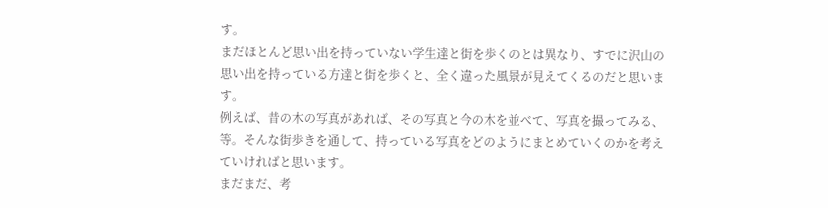す。
まだほとんど思い出を持っていない学生達と街を歩くのとは異なり、すでに沢山の思い出を持っている方達と街を歩くと、全く違った風景が見えてくるのだと思います。
例えば、昔の木の写真があれば、その写真と今の木を並べて、写真を撮ってみる、等。そんな街歩きを通して、持っている写真をどのようにまとめていくのかを考えていければと思います。
まだまだ、考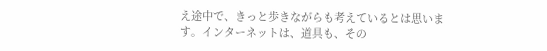え途中で、きっと歩きながらも考えているとは思います。インターネットは、道具も、その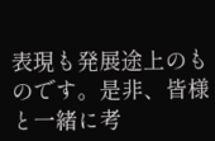表現も発展途上のものです。是非、皆様と一緒に考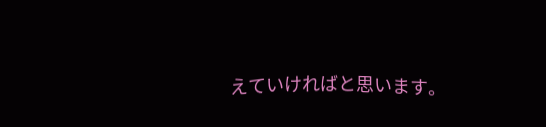えていければと思います。